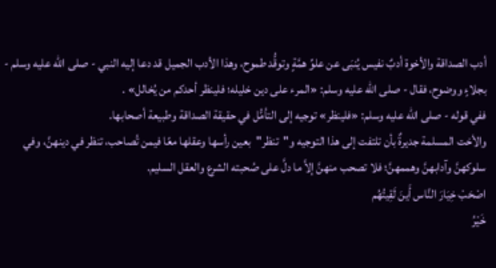أدب الصداقة والأخوة أدبٌ نفيس يُنبَى عن علوِّ همَّةٍ وتوقُّد طموح، وهذا الأدب الجميل قد دعا إليه النبي - صلى الله عليه وسلم - بجلاءٍ ووضوح، فقال - صلى الله عليه وسلم: «المرء على دين خليله؛ فلينظر أحدكم من يُخالل» .
ففي قوله - صلى الله عليه وسلم: «فلينظر» توجيه إلى التأمُّل في حقيقة الصداقة وطبيعة أصحابها.
والأخت المسلمة جديرةٌ بأن تلتفت إلى هذا التوجيه و"تنظر"بعين رأسها وعقلها معًا فيمن تُصاحب، تنظر في دينهنَّ، وفي سلوكهنَّ وآدابهنَّ وهممهنَّ؛ فلا تصحب منهنَّ إلاَّ ما دلَّ على صُحبته الشرع والعقل السليم.
اصْحَبْ خِيَارَ النَّاس أَينَ لَقِيتُهُم
خَيْرُ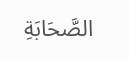الصَّحَابَةِ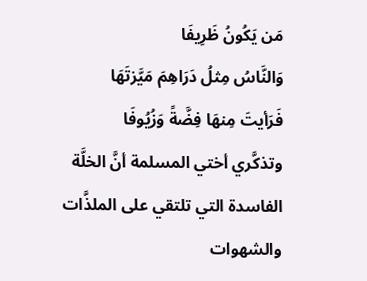مَن يَكُونُ ظَرِيفَا
وَالنَّاسُ مِثلُ دَرَاهِمَ مَيَّزتَهَا
فَرَأيتَ مِنهَا فِضَّةً وَزُيُوفَا
وتذكَّري أختي المسلمة أنَّ الخلَّة الفاسدة التي تلتقي على الملذَّات والشهوات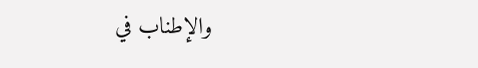والإطناب في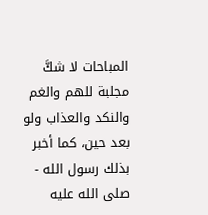المباحات لا شكَّ مجلبة للهم والغم والنكد والعذاب ولو بعد حين، كما أخبر بذلك رسول الله - صلى الله عليه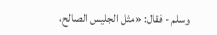وسلم - فقال: «مثل الجليس الصالح،